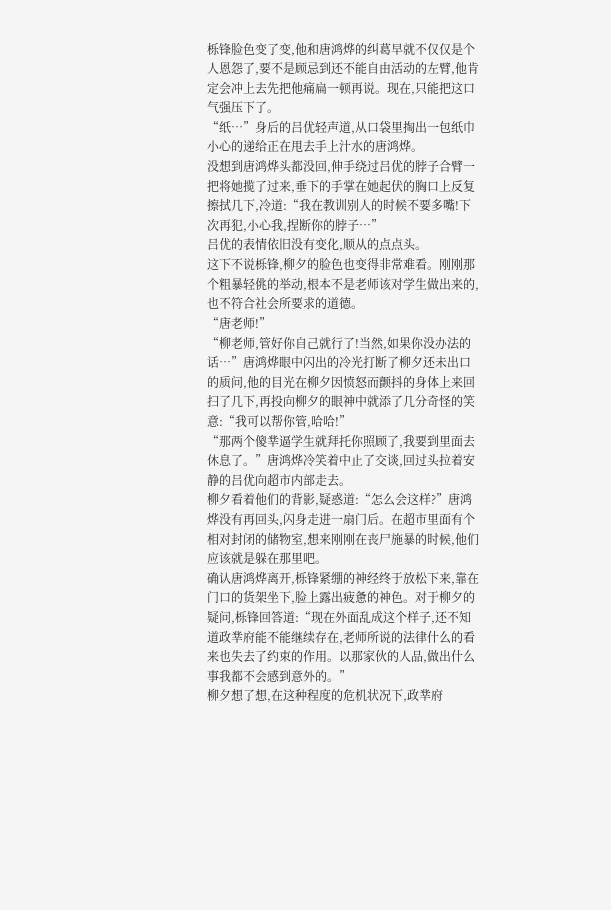栎锋脸色变了变,他和唐鸿烨的纠葛早就不仅仅是个人恩怨了,要不是顾忌到还不能自由活动的左臂,他肯定会冲上去先把他痛扁一顿再说。现在,只能把这口气强压下了。
“纸…”身后的吕优轻声道,从口袋里掏出一包纸巾小心的递给正在甩去手上汁水的唐鸿烨。
没想到唐鸿烨头都没回,伸手绕过吕优的脖子合臂一把将她揽了过来,垂下的手掌在她起伏的胸口上反复擦拭几下,冷道:“我在教训别人的时候不要多嘴!下次再犯,小心我,捏断你的脖子…”
吕优的表情依旧没有变化,顺从的点点头。
这下不说栎锋,柳夕的脸色也变得非常难看。刚刚那个粗暴轻佻的举动,根本不是老师该对学生做出来的,也不符合社会所要求的道德。
“唐老师!”
“柳老师,管好你自己就行了!当然,如果你没办法的话…”唐鸿烨眼中闪出的冷光打断了柳夕还未出口的质问,他的目光在柳夕因愤怒而颤抖的身体上来回扫了几下,再投向柳夕的眼神中就添了几分奇怪的笑意:“我可以帮你管,哈哈!”
“那两个傻丵逼学生就拜托你照顾了,我要到里面去休息了。”唐鸿烨冷笑着中止了交谈,回过头拉着安静的吕优向超市内部走去。
柳夕看着他们的背影,疑惑道:“怎么会这样?”唐鸿烨没有再回头,闪身走进一扇门后。在超市里面有个相对封闭的储物室,想来刚刚在丧尸施暴的时候,他们应该就是躲在那里吧。
确认唐鸿烨离开,栎锋紧绷的神经终于放松下来,靠在门口的货架坐下,脸上露出疲惫的神色。对于柳夕的疑问,栎锋回答道:“现在外面乱成这个样子,还不知道政丵府能不能继续存在,老师所说的法律什么的看来也失去了约束的作用。以那家伙的人品,做出什么事我都不会感到意外的。”
柳夕想了想,在这种程度的危机状况下,政丵府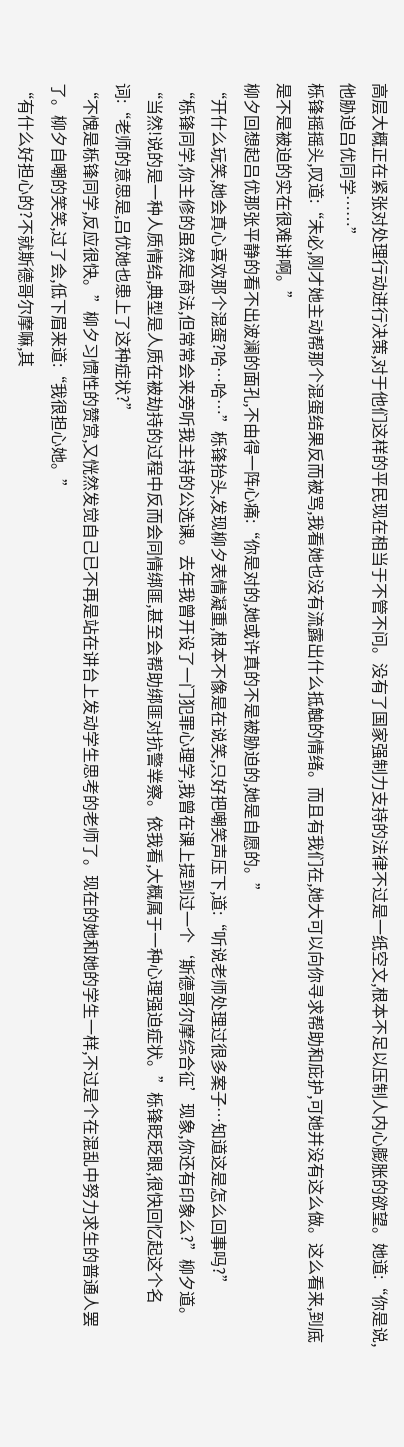高层大概正在紧张对处理行动进行决策,对于他们这样的平民现在相当于不管不问。没有了国家强制力支持的法律不过是一纸空文,根本不足以压制人内心膨胀的欲望。她道:“你是说,他胁迫吕优同学……”
栎锋摇摇头,叹道:“未必,刚才她主动帮那个混蛋结果反而被骂,我看她也没有流露出什么抵触的情绪。而且有我们在,她大可以向你寻求帮助和庇护,可她并没有这么做。这么看来,到底是不是被迫的实在很难讲啊。”
柳夕回想起吕优那张平静的看不出波澜的面孔,不由得一阵心痛:“你是对的,她或许真的不是被胁迫的,她是自愿的。”
“开什么玩笑,她会真心喜欢那个混蛋?哈…哈…”栎锋抬头,发现柳夕表情凝重,根本不像是在说笑,只好把嘲笑声压下,道:“听说老师处理过很多案子…知道这是怎么回事吗?”
“栎锋同学,你主修的虽然是商法,但常常会来旁听我主持的公选课。去年我曾开设了一门犯罪心理学,我曾在课上提到过一个‘斯德哥尔摩综合征’现象,你还有印象么?”柳夕道。
“当然!说的是一种人质情结,典型是人质在被劫持的过程中反而会同情绑匪,甚至会帮助绑匪对抗警丵察。依我看,大概属于一种心理强迫症状。”栎锋眨眨眼,很快回忆起这个名词:“老师的意思是,吕优她也患上了这种症状?”
“不愧是栎锋同学,反应很快。”柳夕习惯性的赞赏,又恍然发觉自己已不再是站在讲台上发动学生思考的老师了。现在的她和她的学生一样,不过是个在混乱中努力求生的普通人罢了。柳夕自嘲的笑笑,过了会,低下眉来道:“我很担心她。”
“有什么好担心的?不就斯德哥尔摩嘛,其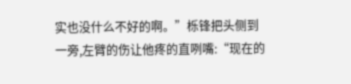实也没什么不好的啊。”栎锋把头侧到一旁,左臂的伤让他疼的直咧嘴:“现在的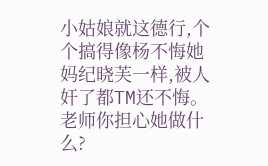小姑娘就这德行,个个搞得像杨不悔她妈纪晓芙一样,被人奸了都TM还不悔。老师你担心她做什么?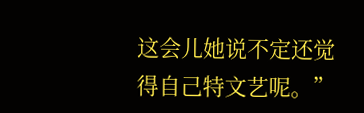这会儿她说不定还觉得自己特文艺呢。”